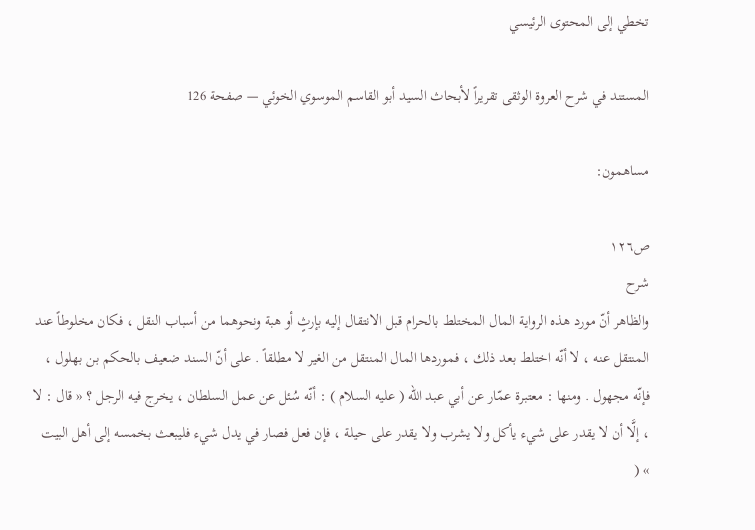تخطي إلى المحتوى الرئيسي

المستند في شرح العروة الوثقى تقريراً لأبحاث السيد أبو القاسم الموسوي الخوئي — صفحة 126

مساهمون:

ص١٢٦
شرح
والظاهر أنّ مورد هذه الرواية المال المختلط بالحرام قبل الانتقال إليه بإرثٍ أو هبة ونحوهما من أسباب النقل ، فكان مخلوطاً عند المنتقل عنه ، لا أنّه اختلط بعد ذلك ، فموردها المال المنتقل من الغير لا مطلقاً . على أنّ السند ضعيف بالحكم بن بهلول ، فإنّه مجهول . ومنها : معتبرة عمّار عن أبي عبد الله ( عليه السلام ) : أنّه سُئل عن عمل السلطان ، يخرج فيه الرجل ؟ « قال : لا ، إلَّا أن لا يقدر على شيء يأكل ولا يشرب ولا يقدر على حيلة ، فإن فعل فصار في يدل شيء فليبعث بخمسه إلى أهل البيت » (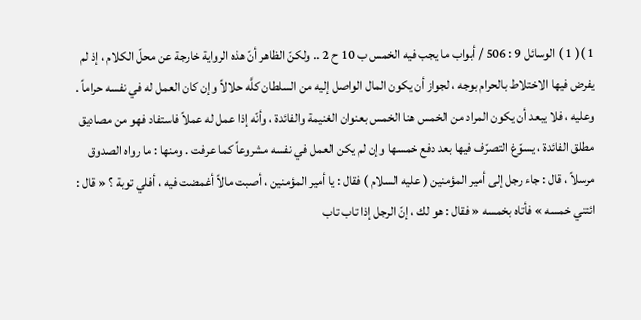1 )( 1 ) الوسائل 9 : 506 / أبواب ما يجب فيه الخمس ب 10 ح 2 .. ولكنّ الظاهر أنّ هذه الرواية خارجة عن محلّ الكلام ، إذ لم يفرض فيها الاختلاط بالحرام بوجه ، لجواز أن يكون المال الواصل إليه من السلطان كلَّه حلالاً وإن كان العمل له في نفسه حراماً . وعليه ، فلا يبعد أن يكون المراد من الخمس هنا الخمس بعنوان الغنيمة والفائدة ، وأنّه إذا عمل له عملاً فاستفاد فهو من مصاديق مطلق الفائدة ، يسوّغ التصرّف فيها بعد دفع خمسها وإن لم يكن العمل في نفسه مشروعاً كما عرفت . ومنها : ما رواه الصدوق مرسلاً ، قال : جاء رجل إلى أمير المؤمنين ( عليه السلام ) فقال : يا أمير المؤمنين ، أصبت مالاً أغمضت فيه ، أفلي توبة ؟ « قال : ائتني خمسه » فأتاه بخمسه « فقال : هو لك ، إنّ الرجل إذا تاب تاب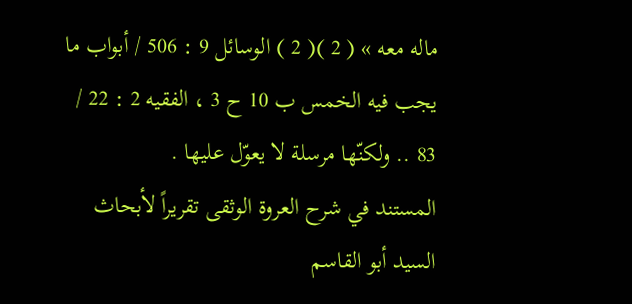ماله معه » ( 2 )( 2 ) الوسائل 9 : 506 / أبواب ما يجب فيه الخمس ب 10 ح 3 ، الفقيه 2 : 22 / 83 .. ولكنّها مرسلة لا يعوّل عليها .
المستند في شرح العروة الوثقى تقريراً لأبحاث السيد أبو القاسم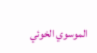الموسوي الخوئي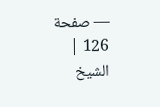— صفحة 126 | الشيخ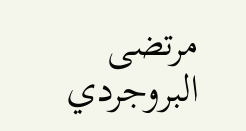مرتضى البروجردي